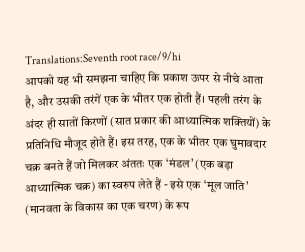Translations:Seventh root race/9/hi
आपको यह भी समझना चाहिए कि प्रकाश ऊपर से नीचे आता है, और उसकी तरंगें एक के भीतर एक होती हैं। पहली तरंग के अंदर ही सातों किरणों (सात प्रकार की आध्यात्मिक शक्तियों) के प्रतिनिधि मौजूद होते हैं। इस तरह, एक के भीतर एक घुमावदार चक्र बनते हैं जो मिलकर अंततः एक ‘मंडल’ (एक बड़ा आध्यात्मिक चक्र) का स्वरुप लेते हैं - इसे एक ‘मूल जाति’ (मानवता के विकास का एक चरण) के रूप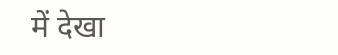में देखा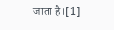जाता है।[1]